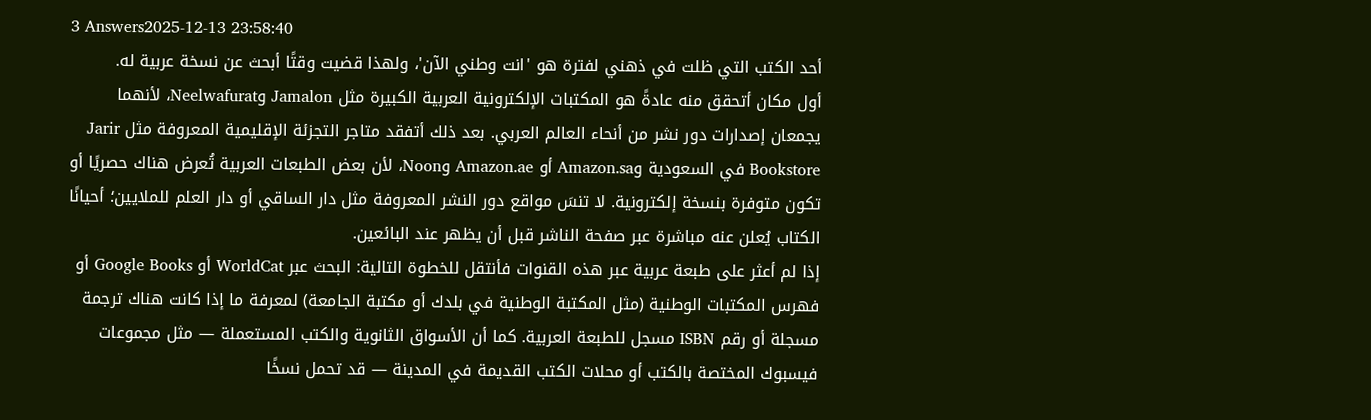3 Answers2025-12-13 23:58:40
أحد الكتب التي ظلت في ذهني لفترة هو 'انت وطني الآن'، ولهذا قضيت وقتًا أبحث عن نسخة عربية له.
أول مكان أتحقق منه عادةً هو المكتبات الإلكترونية العربية الكبيرة مثل Jamalon وNeelwafurat، لأنهما يجمعان إصدارات دور نشر من أنحاء العالم العربي. بعد ذلك أتفقد متاجر التجزئة الإقليمية المعروفة مثل Jarir Bookstore في السعودية وAmazon.sa أو Amazon.ae وNoon، لأن بعض الطبعات العربية تُعرض هناك حصريًا أو تكون متوفرة بنسخة إلكترونية. لا تنسَ مواقع دور النشر المعروفة مثل دار الساقي أو دار العلم للملايين؛ أحيانًا الكتاب يُعلن عنه مباشرة عبر صفحة الناشر قبل أن يظهر عند البائعين.
إذا لم أعثر على طبعة عربية عبر هذه القنوات فأنتقل للخطوة التالية: البحث عبر WorldCat أو Google Books أو فهرس المكتبات الوطنية (مثل المكتبة الوطنية في بلدك أو مكتبة الجامعة) لمعرفة ما إذا كانت هناك ترجمة مسجلة أو رقم ISBN مسجل للطبعة العربية. كما أن الأسواق الثانوية والكتب المستعملة — مثل مجموعات فيسبوك المختصة بالكتب أو محلات الكتب القديمة في المدينة — قد تحمل نسخًا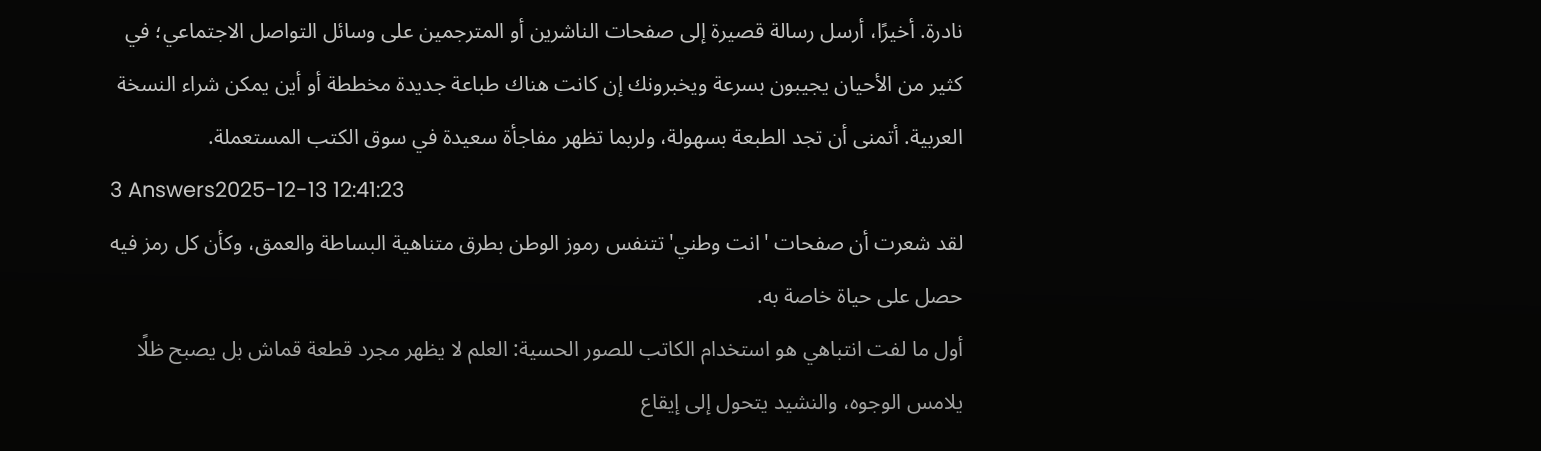نادرة. أخيرًا، أرسل رسالة قصيرة إلى صفحات الناشرين أو المترجمين على وسائل التواصل الاجتماعي؛ في كثير من الأحيان يجيبون بسرعة ويخبرونك إن كانت هناك طباعة جديدة مخططة أو أين يمكن شراء النسخة العربية. أتمنى أن تجد الطبعة بسهولة، ولربما تظهر مفاجأة سعيدة في سوق الكتب المستعملة.
3 Answers2025-12-13 12:41:23
لقد شعرت أن صفحات 'انت وطني' تتنفس رموز الوطن بطرق متناهية البساطة والعمق، وكأن كل رمز فيه حصل على حياة خاصة به.
أول ما لفت انتباهي هو استخدام الكاتب للصور الحسية: العلم لا يظهر مجرد قطعة قماش بل يصبح ظلًا يلامس الوجوه، والنشيد يتحول إلى إيقاع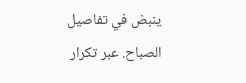ينبض في تفاصيل الصباح. عبر تكرار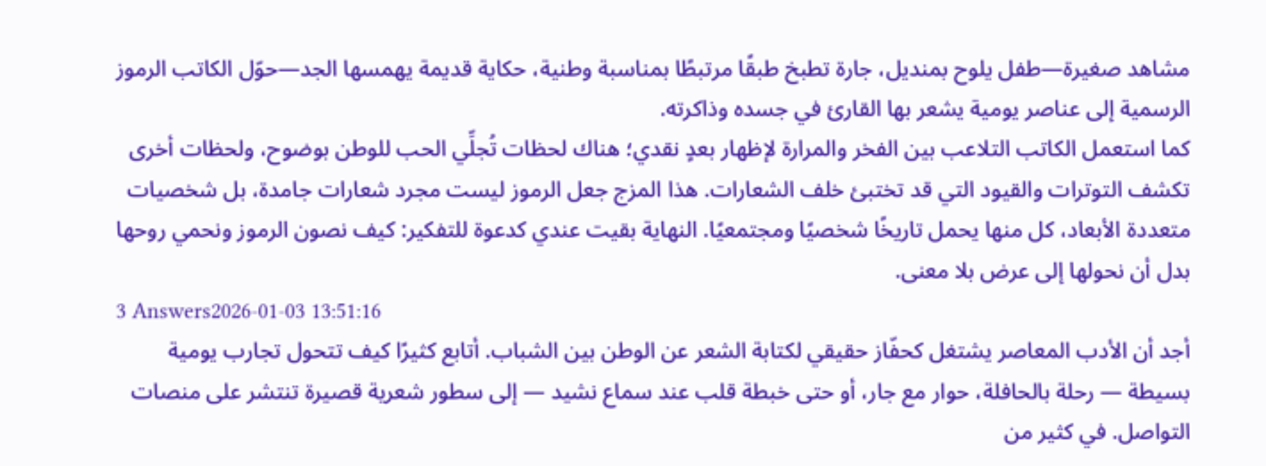مشاهد صغيرة—طفل يلوح بمنديل، جارة تطبخ طبقًا مرتبطًا بمناسبة وطنية، حكاية قديمة يهمسها الجد—حوّل الكاتب الرموز الرسمية إلى عناصر يومية يشعر بها القارئ في جسده وذاكرته.
كما استعمل الكاتب التلاعب بين الفخر والمرارة لإظهار بعدٍ نقدي؛ هناك لحظات تُجلِّي الحب للوطن بوضوح، ولحظات أخرى تكشف التوترات والقيود التي قد تختبئ خلف الشعارات. هذا المزج جعل الرموز ليست مجرد شعارات جامدة، بل شخصيات متعددة الأبعاد، كل منها يحمل تاريخًا شخصيًا ومجتمعيًا. النهاية بقيت عندي كدعوة للتفكير: كيف نصون الرموز ونحمي روحها بدل أن نحولها إلى عرض بلا معنى.
3 Answers2026-01-03 13:51:16
أجد أن الأدب المعاصر يشتغل كحفّاز حقيقي لكتابة الشعر عن الوطن بين الشباب. أتابع كثيرًا كيف تتحول تجارب يومية بسيطة — رحلة بالحافلة، حوار مع جار، أو حتى خبطة قلب عند سماع نشيد — إلى سطور شعرية قصيرة تنتشر على منصات التواصل. في كثير من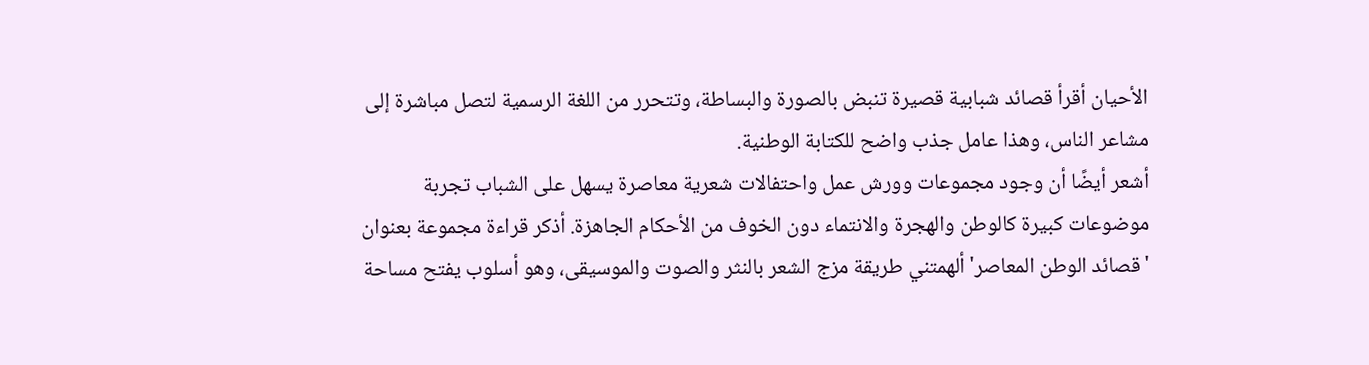الأحيان أقرأ قصائد شبابية قصيرة تنبض بالصورة والبساطة، وتتحرر من اللغة الرسمية لتصل مباشرة إلى مشاعر الناس، وهذا عامل جذب واضح للكتابة الوطنية.
أشعر أيضًا أن وجود مجموعات وورش عمل واحتفالات شعرية معاصرة يسهل على الشباب تجربة موضوعات كبيرة كالوطن والهجرة والانتماء دون الخوف من الأحكام الجاهزة. أذكر قراءة مجموعة بعنوان 'قصائد الوطن المعاصر' ألهمتني طريقة مزج الشعر بالنثر والصوت والموسيقى، وهو أسلوب يفتح مساحة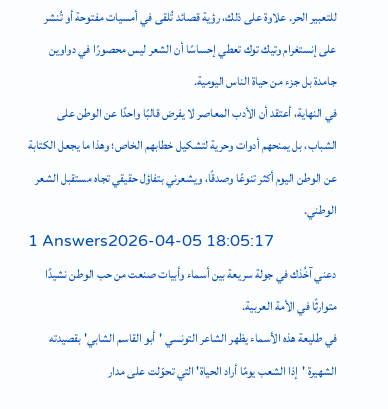للتعبير الحر. علاوة على ذلك، رؤية قصائد تُلقى في أمسيات مفتوحة أو تُنشر على إنستغرام وتيك توك تعطي إحساسًا أن الشعر ليس محصورًا في دواوين جامدة بل جزء من حياة الناس اليومية.
في النهاية، أعتقد أن الأدب المعاصر لا يفرض قالبًا واحدًا عن الوطن على الشباب، بل يمنحهم أدوات وحرية لتشكيل خطابهم الخاص؛ وهذا ما يجعل الكتابة عن الوطن اليوم أكثر تنوعًا وصدقًا، ويشعرني بتفاؤل حقيقي تجاه مستقبل الشعر الوطني.
1 Answers2026-04-05 18:05:17
دعني آخُذك في جولة سريعة بين أسماء وأبيات صنعت من حب الوطن نشيدًا متوارثًا في الأمة العربية.
في طليعة هذه الأسماء يظهر الشاعر التونسي 'أبو القاسم الشابي' بقصيدته الشهيرة 'إذا الشعب يومًا أراد الحياة' التي تحوّلت على مدار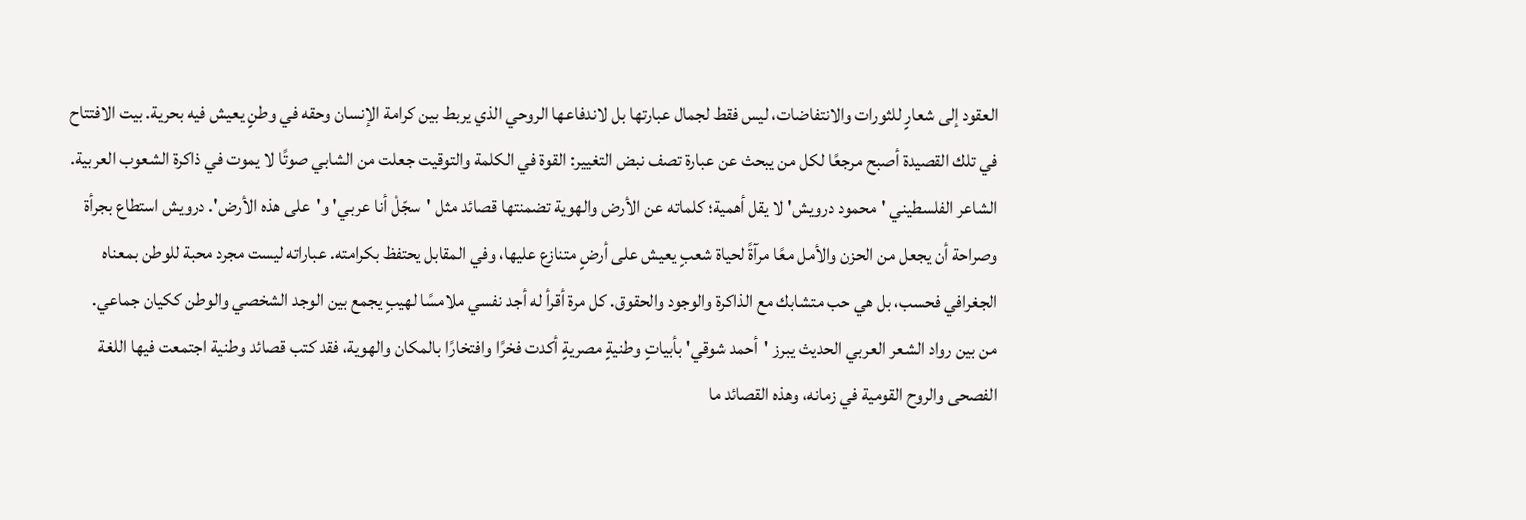العقود إلى شعارٍ للثورات والانتفاضات، ليس فقط لجمال عبارتها بل لاندفاعها الروحي الذي يربط بين كرامة الإنسان وحقه في وطنٍ يعيش فيه بحرية. بيت الافتتاح في تلك القصيدة أصبح مرجعًا لكل من يبحث عن عبارة تصف نبض التغيير: القوة في الكلمة والتوقيت جعلت من الشابي صوتًا لا يموت في ذاكرة الشعوب العربية.
الشاعر الفلسطيني 'محمود درويش' لا يقل أهمية؛ كلماته عن الأرض والهوية تضمنتها قصائد مثل 'سجّلْ أنا عربي' و'على هذه الأرض'. درويش استطاع بجرأة وصراحة أن يجعل من الحزن والأمل معًا مرآةً لحياة شعبٍ يعيش على أرضٍ متنازع عليها، وفي المقابل يحتفظ بكرامته. عباراته ليست مجرد محبة للوطن بمعناه الجغرافي فحسب، بل هي حب متشابك مع الذاكرة والوجود والحقوق. كل مرة أقرأ له أجد نفسي ملامسًا لهيبٍ يجمع بين الوجد الشخصي والوطن ككيان جماعي.
من بين رواد الشعر العربي الحديث يبرز 'أحمد شوقي' بأبياتٍ وطنيةٍ مصريةٍ أكدت فخرًا وافتخارًا بالمكان والهوية، فقد كتب قصائد وطنية اجتمعت فيها اللغة الفصحى والروح القومية في زمانه، وهذه القصائد ما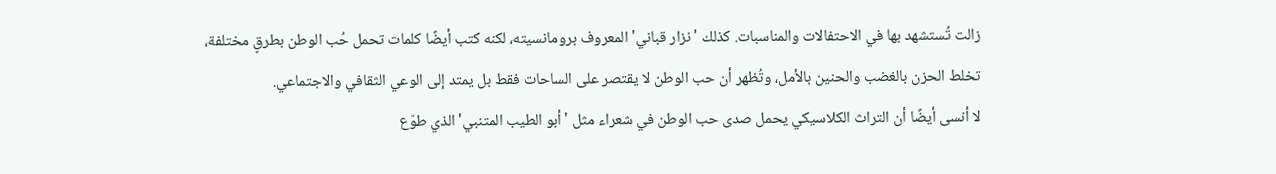زالت تُستشهد بها في الاحتفالات والمناسبات. كذلك 'نزار قباني' المعروف برومانسيته، لكنه كتب أيضًا كلمات تحمل حُب الوطن بطرقٍ مختلفة، تخلط الحزن بالغضب والحنين بالأمل، وتُظهر أن حب الوطن لا يقتصر على الساحات فقط بل يمتد إلى الوعي الثقافي والاجتماعي.
لا أنسى أيضًا أن التراث الكلاسيكي يحمل صدى حب الوطن في شعراء مثل 'أبو الطيب المتنبي' الذي طوّع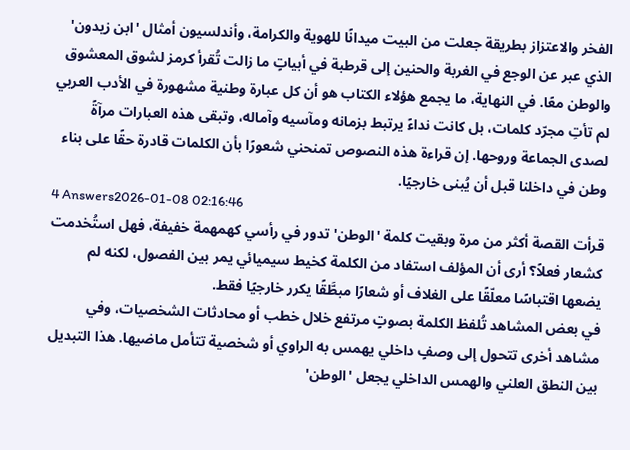الفخر والاعتزاز بطريقة جعلت من البيت ميدانًا للهوية والكرامة، وأندلسيون أمثال 'ابن زيدون' الذي عبر عن الوجع في الغربة والحنين إلى قرطبة في أبياتٍ ما زالت تُقرأ كرمز لشوق المعشوق والوطن معًا. في النهاية، ما يجمع هؤلاء الكتاب هو أن كل عبارة وطنية مشهورة في الأدب العربي لم تأتِ مجرّد كلمات، بل كانت نداءً يرتبط بزمانه ومآسيه وآماله، وتبقى هذه العبارات مرآةً لصدى الجماعة وروحها. إن قراءة هذه النصوص تمنحني شعورًا بأن الكلمات قادرة حقًا على بناء وطن في داخلنا قبل أن يُبنى خارجيًا.
4 Answers2026-01-08 02:16:46
قرأت القصة أكثر من مرة وبقيت كلمة 'الوطن' تدور في رأسي كهمهمة خفيفة، فهل استُخدمت كشعار فعلاً؟ أرى أن المؤلف استفاد من الكلمة كخيط سيميائي يمر بين الفصول، لكنه لم يضعها اقتباسًا معلّقًا على الغلاف أو شعارًا مبطَّقًا يكرر خارجيًا فقط.
في بعض المشاهد تُلفظ الكلمة بصوتٍ مرتفع خلال خطب أو محادثات الشخصيات، وفي مشاهد أخرى تتحول إلى وصفٍ داخلي يهمس به الراوي أو شخصية تتأمل ماضيها. هذا التبديل بين النطق العلني والهمس الداخلي يجعل 'الوطن'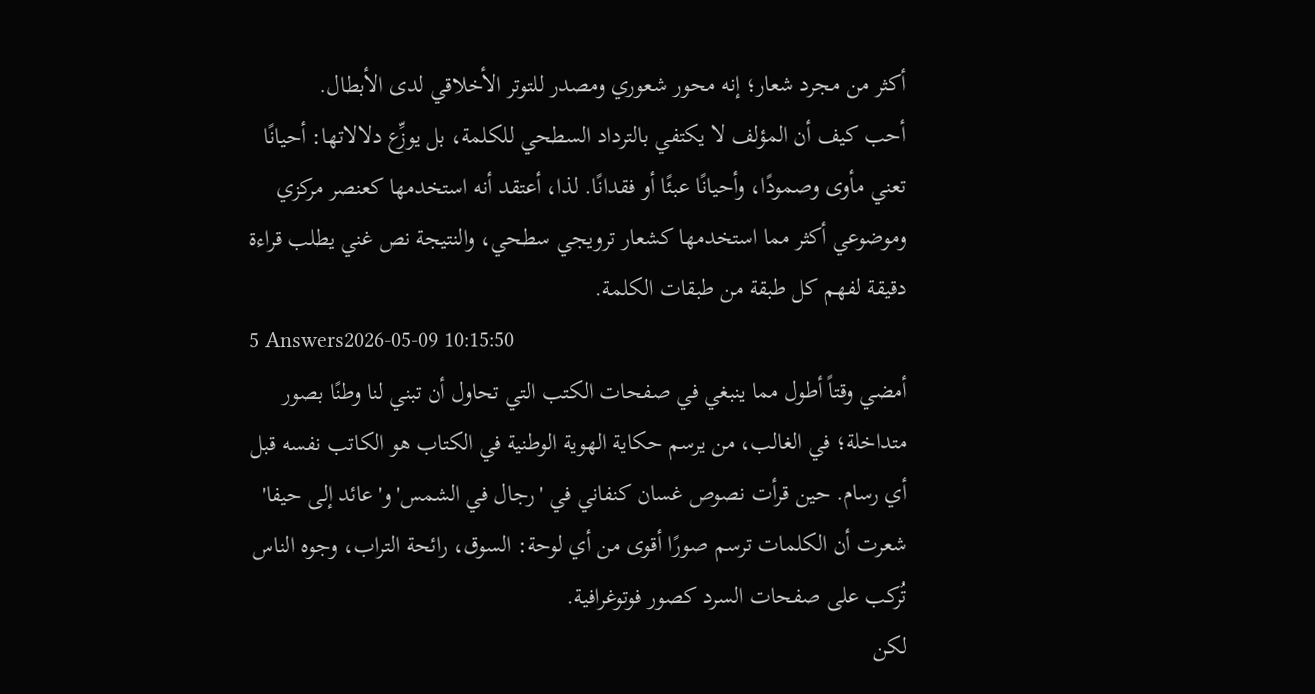أكثر من مجرد شعار؛ إنه محور شعوري ومصدر للتوتر الأخلاقي لدى الأبطال.
أحب كيف أن المؤلف لا يكتفي بالترداد السطحي للكلمة، بل يوزِّع دلالاتها: أحيانًا تعني مأوى وصمودًا، وأحيانًا عبئًا أو فقدانًا. لذا، أعتقد أنه استخدمها كعنصر مركزي وموضوعي أكثر مما استخدمها كشعار ترويجي سطحي، والنتيجة نص غني يطلب قراءة دقيقة لفهم كل طبقة من طبقات الكلمة.
5 Answers2026-05-09 10:15:50
أمضي وقتاً أطول مما ينبغي في صفحات الكتب التي تحاول أن تبني لنا وطنًا بصور متداخلة؛ في الغالب، من يرسم حكاية الهوية الوطنية في الكتاب هو الكاتب نفسه قبل أي رسام. حين قرأت نصوص غسان كنفاني في 'رجال في الشمس' و'عائد إلى حيفا' شعرت أن الكلمات ترسم صورًا أقوى من أي لوحة: السوق، رائحة التراب، وجوه الناس تُركب على صفحات السرد كصور فوتوغرافية.
لكن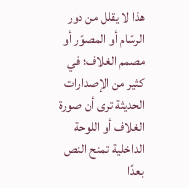هذا لا يقلل من دور الرسّام أو المصوّر أو مصمم الغلاف؛ في كثير من الإصدارات الحديثة ترى أن صورة الغلاف أو اللوحة الداخلية تمنح النص بعدًا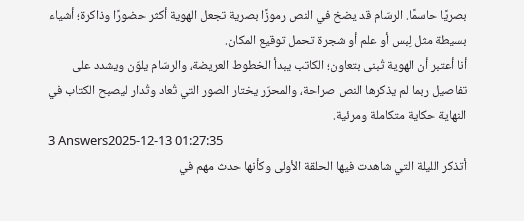بصريًا حاسمًا. الرسّام قد يضخ في النص رموزًا بصرية تجعل الهوية أكثر حضورًا وذاكرة؛ أشياء بسيطة مثل لِبس أو علم أو شجرة تحمل توقيع المكان.
أنا أعتبر أن الهوية تُبنى بتعاون؛ الكاتب يبدأ الخطوط العريضة، والرسّام يلوّن ويشدد على تفاصيل ربما لم يذكرها النص صراحة، والمحرّر يختار الصور التي تُعاد وتُدار ليصبح الكتاب في النهاية حكاية متكاملة ومرئية.
3 Answers2025-12-13 01:27:35
أتذكر الليلة التي شاهدت فيها الحلقة الأولى وكأنها حدث مهم في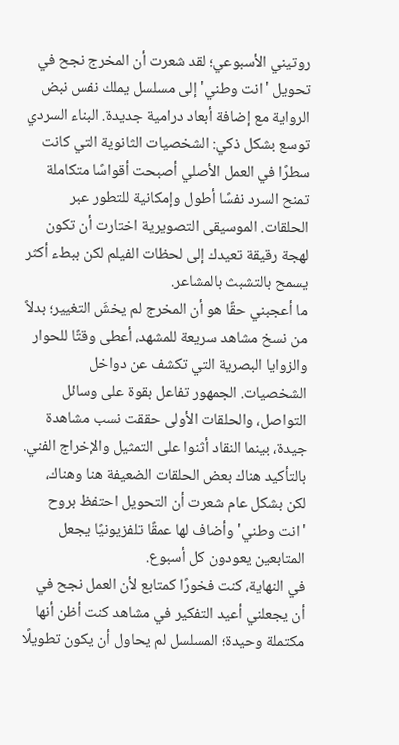روتيني الأسبوعي؛ لقد شعرت أن المخرج نجح في تحويل 'انت وطني' إلى مسلسل يملك نفس نبض الرواية مع إضافة أبعاد درامية جديدة. البناء السردي توسع بشكل ذكي: الشخصيات الثانوية التي كانت سطرًا في العمل الأصلي أصبحت أقواسًا متكاملة تمنح السرد نفسًا أطول وإمكانية للتطور عبر الحلقات. الموسيقى التصويرية اختارت أن تكون لهجة رقيقة تعيدك إلى لحظات الفيلم لكن ببطء أكثر يسمح بالتشبث بالمشاعر.
ما أعجبني حقًا هو أن المخرج لم يخشَ التغيير؛ بدلاً من نسخ مشاهد سريعة للمشهد، أعطى وقتًا للحوار والزوايا البصرية التي تكشف عن دواخل الشخصيات. الجمهور تفاعل بقوة على وسائل التواصل، والحلقات الأولى حققت نسب مشاهدة جيدة، بينما النقاد أثنوا على التمثيل والإخراج الفني. بالتأكيد هناك بعض الحلقات الضعيفة هنا وهناك، لكن بشكل عام شعرت أن التحويل احتفظ بروح 'انت وطني' وأضاف لها عمقًا تلفزيونيًا يجعل المتابعين يعودون كل أسبوع.
في النهاية، كنت فخورًا كمتابع لأن العمل نجح في أن يجعلني أعيد التفكير في مشاهد كنت أظن أنها مكتملة وحيدة؛ المسلسل لم يحاول أن يكون تطويلًا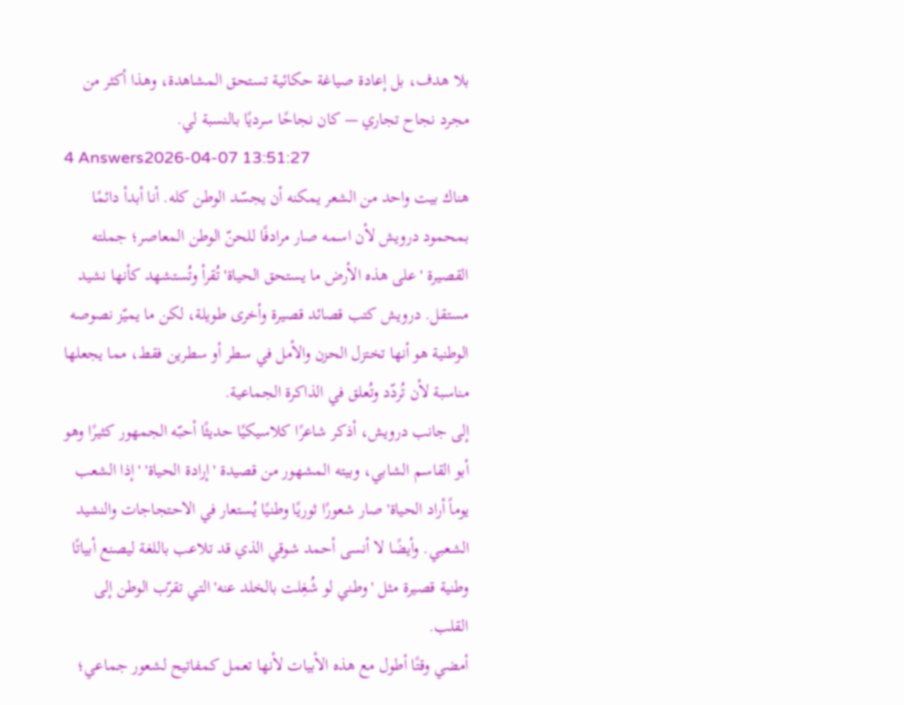بلا هدف، بل إعادة صياغة حكائية تستحق المشاهدة، وهذا أكثر من مجرد نجاح تجاري — كان نجاحًا سرديًا بالنسبة لي.
4 Answers2026-04-07 13:51:27
هناك بيت واحد من الشعر يمكنه أن يجسّد الوطن كله. أنا أبدأ دائمًا بمحمود درويش لأن اسمه صار مرادفًا للحنّ الوطن المعاصر؛ جملته القصيرة 'على هذه الأرض ما يستحق الحياة' تُقرأ وتُستشهد كأنها نشيد مستقل. درويش كتب قصائد قصيرة وأخرى طويلة، لكن ما يميّز نصوصه الوطنية هو أنها تختزل الحزن والأمل في سطر أو سطرين فقط، مما يجعلها مناسبة لأن تُردّد وتُعلق في الذاكرة الجماعية.
إلى جانب درويش، أذكر شاعرًا كلاسيكيًا حديثًا أحبّه الجمهور كثيرًا وهو أبو القاسم الشابي، وبيته المشهور من قصيدة 'إرادة الحياة' 'إذا الشعب يوماً أراد الحياة' صار شعورًا ثوريًا وطنيًا يُستعار في الاحتجاجات والنشيد الشعبي. وأيضًا لا أنسى أحمد شوقي الذي قد تلاعب باللغة ليصنع أبياتًا وطنية قصيرة مثل 'وطني لو شُغِلت بالخلد عنه' التي تقرّب الوطن إلى القلب.
أمضي وقتًا أطول مع هذه الأبيات لأنها تعمل كمفاتيح لشعور جماعي؛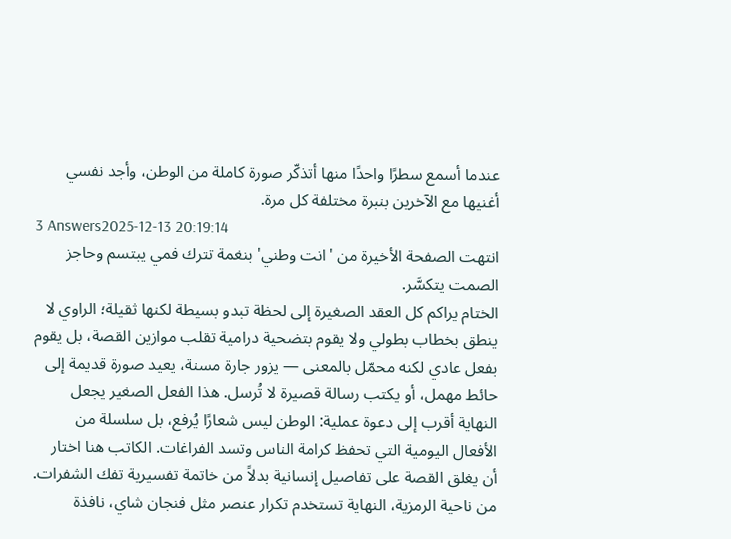عندما أسمع سطرًا واحدًا منها أتذكّر صورة كاملة من الوطن، وأجد نفسي أغنيها مع الآخرين بنبرة مختلفة كل مرة.
3 Answers2025-12-13 20:19:14
انتهت الصفحة الأخيرة من 'انت وطني' بنغمة تترك فمي يبتسم وحاجز الصمت يتكسَّر.
الختام يراكم كل العقد الصغيرة إلى لحظة تبدو بسيطة لكنها ثقيلة؛ الراوي لا ينطق بخطاب بطولي ولا يقوم بتضحية درامية تقلب موازين القصة، بل يقوم بفعل عادي لكنه محمّل بالمعنى — يزور جارة مسنة، يعيد صورة قديمة إلى حائط مهمل، أو يكتب رسالة قصيرة لا تُرسل. هذا الفعل الصغير يجعل النهاية أقرب إلى دعوة عملية: الوطن ليس شعارًا يُرفع، بل سلسلة من الأفعال اليومية التي تحفظ كرامة الناس وتسد الفراغات. الكاتب هنا اختار أن يغلق القصة على تفاصيل إنسانية بدلاً من خاتمة تفسيرية تفك الشفرات.
من ناحية الرمزية، النهاية تستخدم تكرار عنصر مثل فنجان شاي، نافذة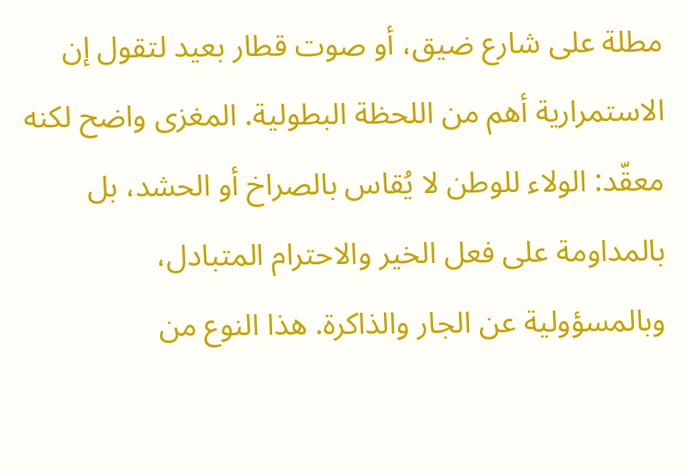مطلة على شارع ضيق، أو صوت قطار بعيد لتقول إن الاستمرارية أهم من اللحظة البطولية. المغزى واضح لكنه معقّد: الولاء للوطن لا يُقاس بالصراخ أو الحشد، بل بالمداومة على فعل الخير والاحترام المتبادل، وبالمسؤولية عن الجار والذاكرة. هذا النوع من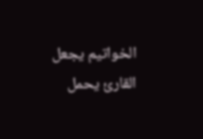الخواتيم يجعل القارئ يحمل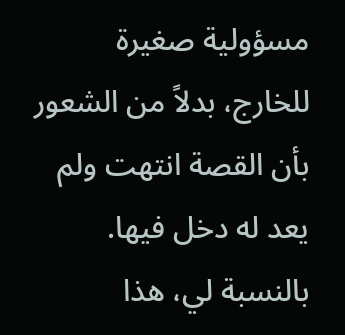مسؤولية صغيرة للخارج، بدلاً من الشعور بأن القصة انتهت ولم يعد له دخل فيها. بالنسبة لي، هذا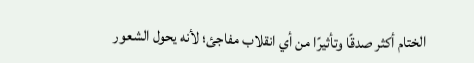الختام أكثر صدقًا وتأثيرًا من أي انقلاب مفاجئ؛ لأنه يحول الشعور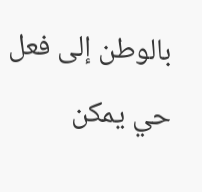بالوطن إلى فعل حي يمكن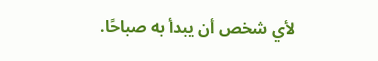لأي شخص أن يبدأ به صباحًا.